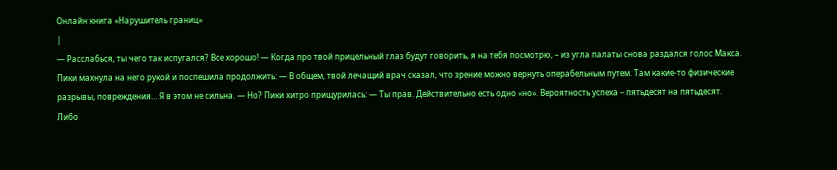Онлайн книга «Нарушитель границ»
|
— Расслабься, ты чего так испугался? Все хорошо! — Когда про твой прицельный глаз будут говорить, я на тебя посмотрю, – из угла палаты снова раздался голос Макса. Пики махнула на него рукой и поспешила продолжить: — В общем, твой лечащий врач сказал, что зрение можно вернуть операбельным путем. Там какие-то физические разрывы, повреждения… Я в этом не сильна. — Но? Пики хитро прищурилась: — Ты прав. Действительно есть одно «но». Вероятность успеха – пятьдесят на пятьдесят. Либо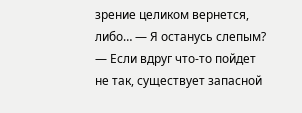зрение целиком вернется, либо… — Я останусь слепым? — Если вдруг что-то пойдет не так, существует запасной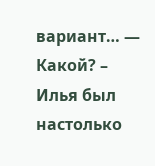вариант… — Какой? – Илья был настолько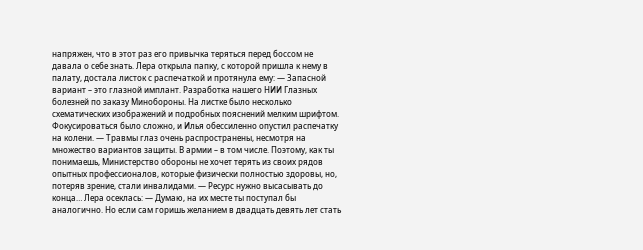напряжен, что в этот раз его привычка теряться перед боссом не давала о себе знать. Лера открыла папку, с которой пришла к нему в палату, достала листок с распечаткой и протянула ему: — Запасной вариант – это глазной имплант. Разработка нашего НИИ Глазных болезней по заказу Минобороны. На листке было несколько схематических изображений и подробных пояснений мелким шрифтом. Фокусироваться было сложно, и Илья обессиленно опустил распечатку на колени. — Травмы глаз очень распространены, несмотря на множество вариантов защиты. В армии – в том числе. Поэтому, как ты понимаешь, Министерство обороны не хочет терять из своих рядов опытных профессионалов, которые физически полностью здоровы, но, потеряв зрение, стали инвалидами. — Ресурс нужно высасывать до конца… Лера осеклась: — Думаю, на их месте ты поступал бы аналогично. Но если сам горишь желанием в двадцать девять лет стать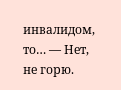инвалидом, то… — Нет, не горю.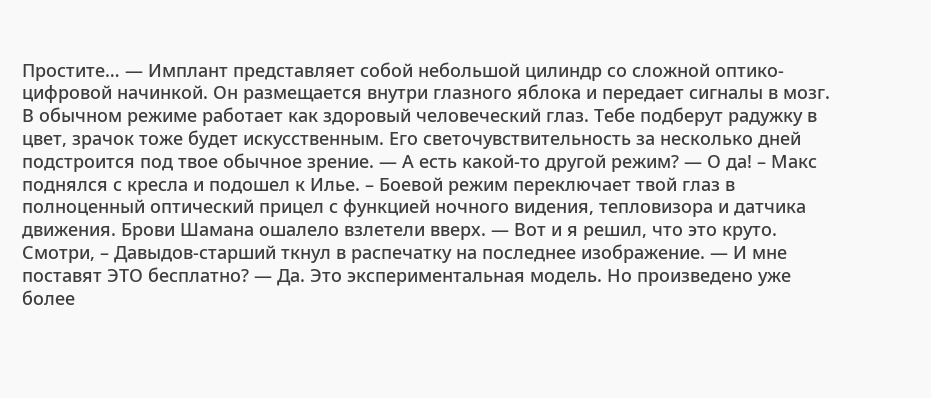Простите… — Имплант представляет собой небольшой цилиндр со сложной оптико-цифровой начинкой. Он размещается внутри глазного яблока и передает сигналы в мозг. В обычном режиме работает как здоровый человеческий глаз. Тебе подберут радужку в цвет, зрачок тоже будет искусственным. Его светочувствительность за несколько дней подстроится под твое обычное зрение. — А есть какой-то другой режим? — О да! – Макс поднялся с кресла и подошел к Илье. – Боевой режим переключает твой глаз в полноценный оптический прицел с функцией ночного видения, тепловизора и датчика движения. Брови Шамана ошалело взлетели вверх. — Вот и я решил, что это круто. Смотри, – Давыдов-старший ткнул в распечатку на последнее изображение. — И мне поставят ЭТО бесплатно? — Да. Это экспериментальная модель. Но произведено уже более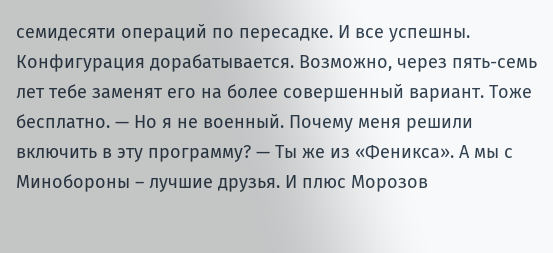семидесяти операций по пересадке. И все успешны. Конфигурация дорабатывается. Возможно, через пять-семь лет тебе заменят его на более совершенный вариант. Тоже бесплатно. — Но я не военный. Почему меня решили включить в эту программу? — Ты же из «Феникса». А мы с Минобороны – лучшие друзья. И плюс Морозов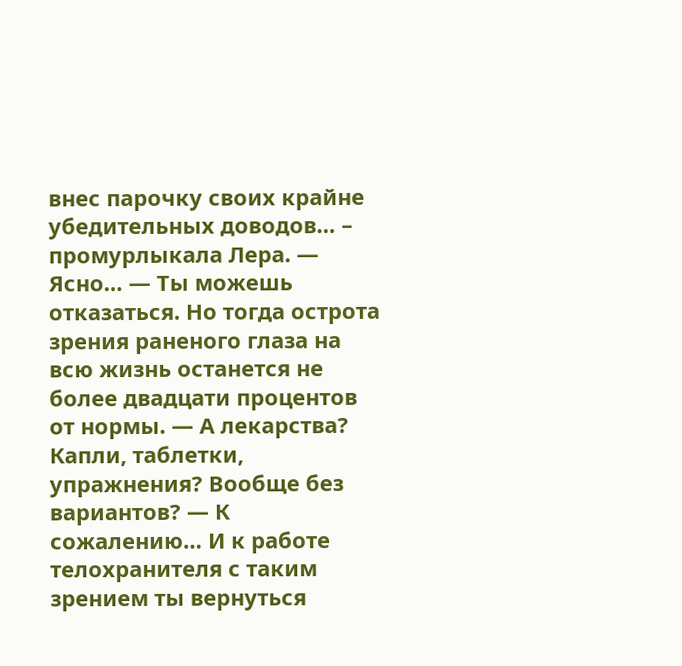внес парочку своих крайне убедительных доводов… – промурлыкала Лера. — Ясно… — Ты можешь отказаться. Но тогда острота зрения раненого глаза на всю жизнь останется не более двадцати процентов от нормы. — А лекарства? Капли, таблетки, упражнения? Вообще без вариантов? — К сожалению… И к работе телохранителя с таким зрением ты вернуться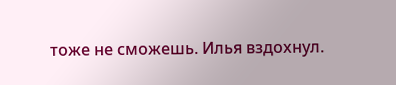тоже не сможешь. Илья вздохнул.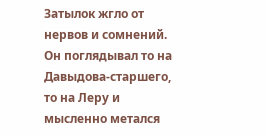Затылок жгло от нервов и сомнений. Он поглядывал то на Давыдова-старшего, то на Леру и мысленно метался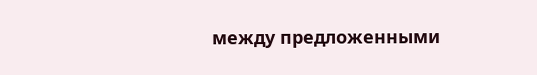между предложенными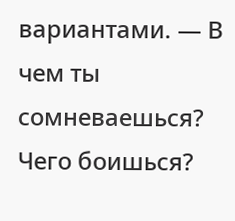вариантами. — В чем ты сомневаешься? Чего боишься?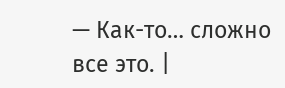— Как-то… сложно все это. |